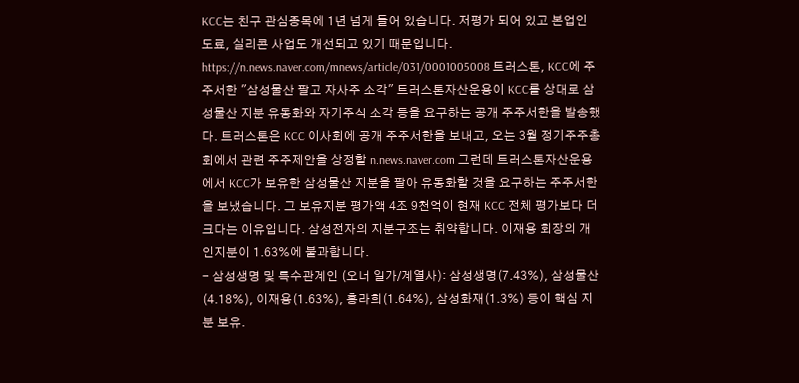KCC는 친구 관심종목에 1년 넘게 들어 있습니다. 저평가 되어 있고 본업인 도료, 실리콘 사업도 개선되고 있기 때문입니다. https://n.news.naver.com/mnews/article/031/0001005008 트러스톤, KCC에 주주서한 "삼성물산 팔고 자사주 소각" 트러스톤자산운용이 KCC를 상대로 삼성물산 지분 유동화와 자기주식 소각 등을 요구하는 공개 주주서한을 발송했다. 트러스톤은 KCC 이사회에 공개 주주서한을 보내고, 오는 3월 정기주주총회에서 관련 주주제안을 상정할 n.news.naver.com 그런데 트러스톤자산운용에서 KCC가 보유한 삼성물산 지분을 팔아 유동화할 것을 요구하는 주주서한을 보냈습니다. 그 보유지분 평가액 4조 9천억이 현재 KCC 전체 평가보다 더 크다는 이유입니다. 삼성전자의 지분구조는 취약합니다. 이재용 회장의 개인지분이 1.63%에 불과합니다.
- 삼성생명 및 특수관계인 (오너 일가/계열사): 삼성생명(7.43%), 삼성물산(4.18%), 이재용(1.63%), 홍라희(1.64%), 삼성화재(1.3%) 등이 핵심 지분 보유.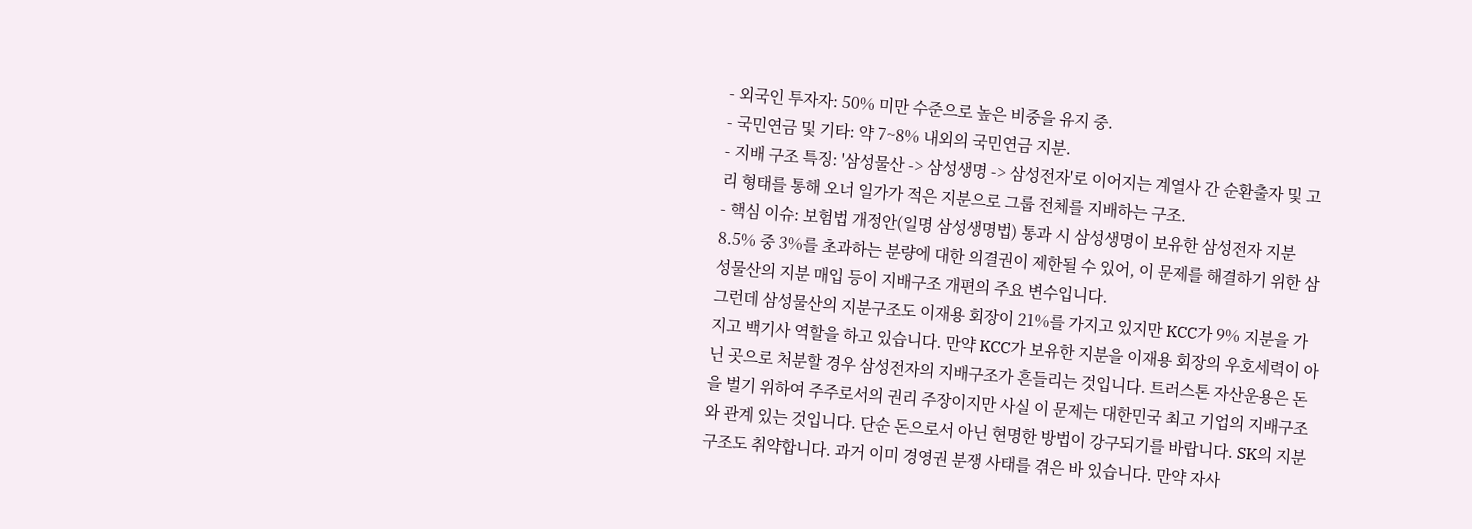- 외국인 투자자: 50% 미만 수준으로 높은 비중을 유지 중.
- 국민연금 및 기타: 약 7~8% 내외의 국민연금 지분.
- 지배 구조 특징: '삼성물산 -> 삼성생명 -> 삼성전자'로 이어지는 계열사 간 순환출자 및 고리 형태를 통해 오너 일가가 적은 지분으로 그룹 전체를 지배하는 구조.
- 핵심 이슈: 보험법 개정안(일명 삼성생명법) 통과 시 삼성생명이 보유한 삼성전자 지분 8.5% 중 3%를 초과하는 분량에 대한 의결권이 제한될 수 있어, 이 문제를 해결하기 위한 삼성물산의 지분 매입 등이 지배구조 개편의 주요 변수입니다.
그런데 삼성물산의 지분구조도 이재용 회장이 21%를 가지고 있지만 KCC가 9% 지분을 가지고 백기사 역할을 하고 있습니다. 만약 KCC가 보유한 지분을 이재용 회장의 우호세력이 아닌 곳으로 처분할 경우 삼성전자의 지배구조가 흔들리는 것입니다. 트러스톤 자산운용은 돈을 벌기 위하여 주주로서의 권리 주장이지만 사실 이 문제는 대한민국 최고 기업의 지배구조와 관계 있는 것입니다. 단순 돈으로서 아닌 현명한 방법이 강구되기를 바랍니다. SK의 지분구조도 취약합니다. 과거 이미 경영권 분쟁 사태를 겪은 바 있습니다. 만약 자사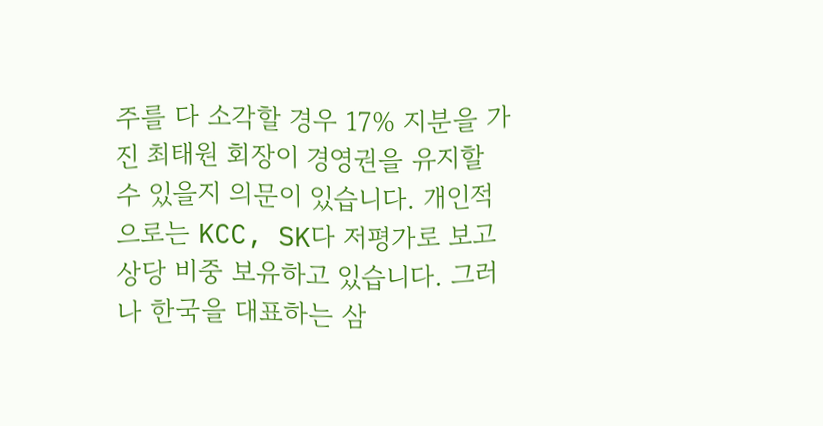주를 다 소각할 경우 17% 지분을 가진 최태원 회장이 경영권을 유지할 수 있을지 의문이 있습니다. 개인적으로는 KCC, SK다 저평가로 보고 상당 비중 보유하고 있습니다. 그러나 한국을 대표하는 삼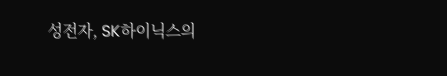성전자, SK하이닉스의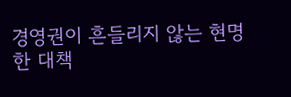경영권이 흔들리지 않는 현명한 대책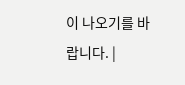이 나오기를 바랍니다. |